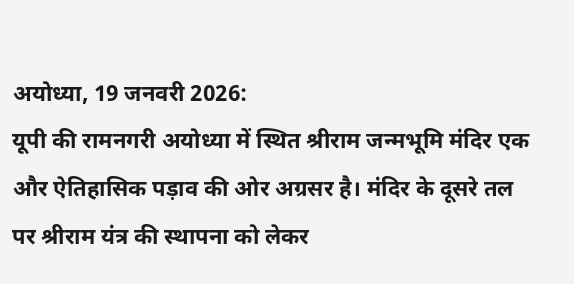अयोध्या, 19 जनवरी 2026:
यूपी की रामनगरी अयोध्या में स्थित श्रीराम जन्मभूमि मंदिर एक और ऐतिहासिक पड़ाव की ओर अग्रसर है। मंदिर के दूसरे तल पर श्रीराम यंत्र की स्थापना को लेकर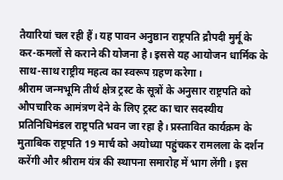तैयारियां चल रही हैं। यह पावन अनुष्ठान राष्ट्रपति द्रौपदी मुर्मू के कर-कमलों से कराने की योजना है। इससे यह आयोजन धार्मिक के साथ-साथ राष्ट्रीय महत्व का स्वरूप ग्रहण करेगा।
श्रीराम जन्मभूमि तीर्थ क्षेत्र ट्रस्ट के सूत्रों के अनुसार राष्ट्रपति को औपचारिक आमंत्रण देने के लिए ट्रस्ट का चार सदस्यीय प्रतिनिधिमंडल राष्ट्रपति भवन जा रहा है। प्रस्तावित कार्यक्रम के मुताबिक राष्ट्रपति 19 मार्च को अयोध्या पहुंचकर रामलला के दर्शन करेंगी और श्रीराम यंत्र की स्थापना समारोह में भाग लेंगी। इस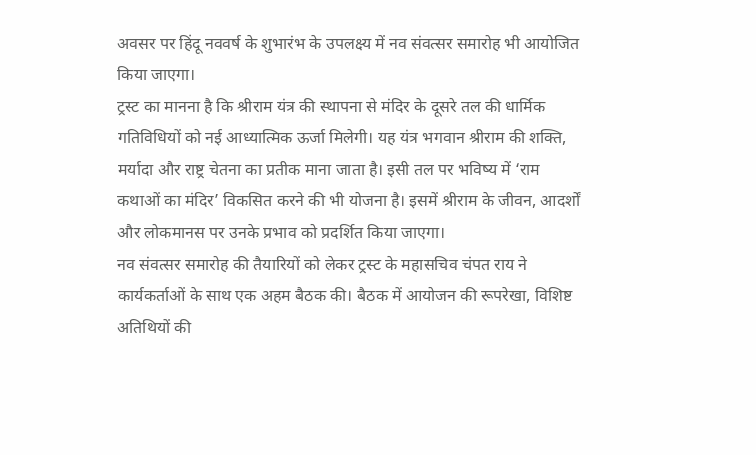अवसर पर हिंदू नववर्ष के शुभारंभ के उपलक्ष्य में नव संवत्सर समारोह भी आयोजित किया जाएगा।
ट्रस्ट का मानना है कि श्रीराम यंत्र की स्थापना से मंदिर के दूसरे तल की धार्मिक गतिविधियों को नई आध्यात्मिक ऊर्जा मिलेगी। यह यंत्र भगवान श्रीराम की शक्ति, मर्यादा और राष्ट्र चेतना का प्रतीक माना जाता है। इसी तल पर भविष्य में ‘राम कथाओं का मंदिर’ विकसित करने की भी योजना है। इसमें श्रीराम के जीवन, आदर्शों और लोकमानस पर उनके प्रभाव को प्रदर्शित किया जाएगा।
नव संवत्सर समारोह की तैयारियों को लेकर ट्रस्ट के महासचिव चंपत राय ने कार्यकर्ताओं के साथ एक अहम बैठक की। बैठक में आयोजन की रूपरेखा, विशिष्ट अतिथियों की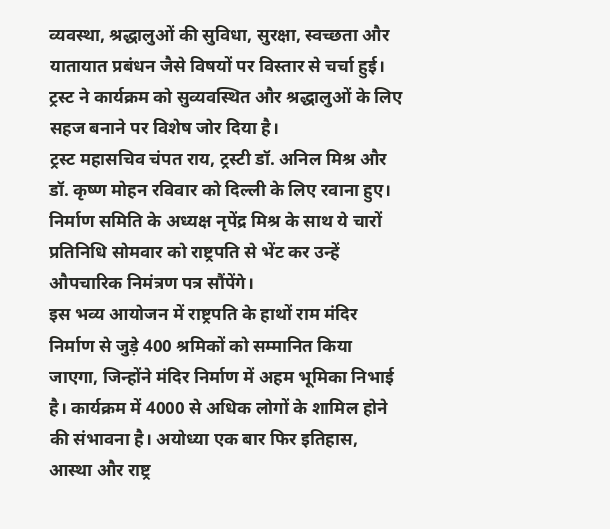व्यवस्था, श्रद्धालुओं की सुविधा, सुरक्षा, स्वच्छता और यातायात प्रबंधन जैसे विषयों पर विस्तार से चर्चा हुई। ट्रस्ट ने कार्यक्रम को सुव्यवस्थित और श्रद्धालुओं के लिए सहज बनाने पर विशेष जोर दिया है।
ट्रस्ट महासचिव चंपत राय, ट्रस्टी डॉ. अनिल मिश्र और डॉ. कृष्ण मोहन रविवार को दिल्ली के लिए रवाना हुए। निर्माण समिति के अध्यक्ष नृपेंद्र मिश्र के साथ ये चारों प्रतिनिधि सोमवार को राष्ट्रपति से भेंट कर उन्हें औपचारिक निमंत्रण पत्र सौंपेंगे।
इस भव्य आयोजन में राष्ट्रपति के हाथों राम मंदिर निर्माण से जुड़े 400 श्रमिकों को सम्मानित किया जाएगा, जिन्होंने मंदिर निर्माण में अहम भूमिका निभाई है। कार्यक्रम में 4000 से अधिक लोगों के शामिल होने की संभावना है। अयोध्या एक बार फिर इतिहास, आस्था और राष्ट्र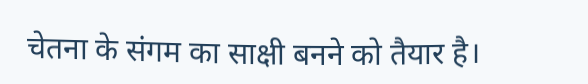चेतना के संगम का साक्षी बनने को तैयार है।